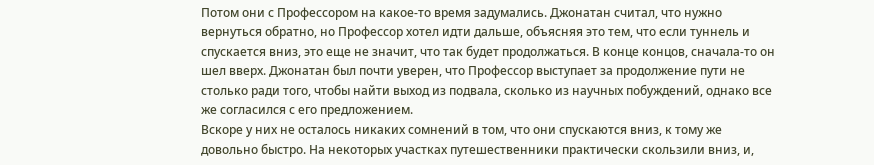Потом они с Профессором на какое-то время задумались. Джонатан считал, что нужно вернуться обратно, но Профессор хотел идти дальше, объясняя это тем, что если туннель и спускается вниз, это еще не значит, что так будет продолжаться. В конце концов, сначала-то он шел вверх. Джонатан был почти уверен, что Профессор выступает за продолжение пути не столько ради того, чтобы найти выход из подвала, сколько из научных побуждений, однако все же согласился с его предложением.
Вскоре у них не осталось никаких сомнений в том, что они спускаются вниз, к тому же довольно быстро. На некоторых участках путешественники практически скользили вниз, и,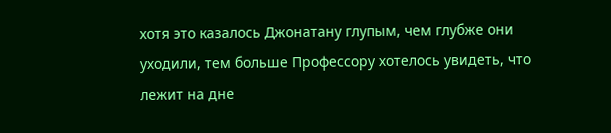хотя это казалось Джонатану глупым, чем глубже они уходили, тем больше Профессору хотелось увидеть, что лежит на дне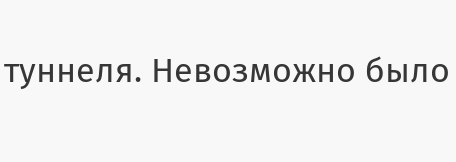туннеля. Невозможно было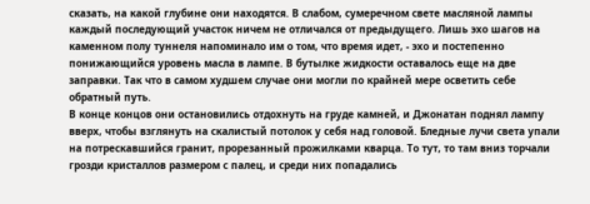сказать, на какой глубине они находятся. В слабом, сумеречном свете масляной лампы каждый последующий участок ничем не отличался от предыдущего. Лишь эхо шагов на каменном полу туннеля напоминало им о том, что время идет, - эхо и постепенно понижающийся уровень масла в лампе. В бутылке жидкости оставалось еще на две заправки. Так что в самом худшем случае они могли по крайней мере осветить себе обратный путь.
В конце концов они остановились отдохнуть на груде камней, и Джонатан поднял лампу вверх, чтобы взглянуть на скалистый потолок у себя над головой. Бледные лучи света упали на потрескавшийся гранит, прорезанный прожилками кварца. То тут, то там вниз торчали грозди кристаллов размером с палец, и среди них попадались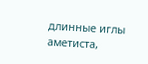длинные иглы аметиста,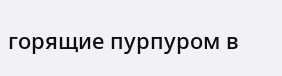горящие пурпуром в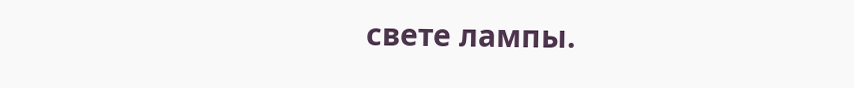свете лампы.